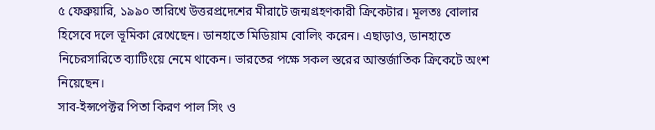৫ ফেব্রুয়ারি, ১৯৯০ তারিখে উত্তরপ্রদেশের মীরাটে জন্মগ্রহণকারী ক্রিকেটার। মূলতঃ বোলার হিসেবে দলে ভূমিকা রেখেছেন। ডানহাতে মিডিয়াম বোলিং করেন। এছাড়াও, ডানহাতে নিচেরসারিতে ব্যাটিংয়ে নেমে থাকেন। ভারতের পক্ষে সকল স্তরের আন্তর্জাতিক ক্রিকেটে অংশ নিয়েছেন।
সাব-ইন্সপেক্টর পিতা কিরণ পাল সিং ও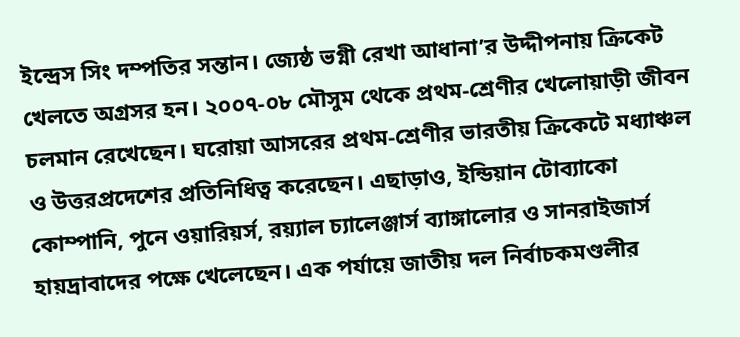ইন্দ্রেস সিং দম্পতির সন্তান। জ্যেষ্ঠ ভগ্নী রেখা আধানা’র উদ্দীপনায় ক্রিকেট খেলতে অগ্রসর হন। ২০০৭-০৮ মৌসুম থেকে প্রথম-শ্রেণীর খেলোয়াড়ী জীবন চলমান রেখেছেন। ঘরোয়া আসরের প্রথম-শ্রেণীর ভারতীয় ক্রিকেটে মধ্যাঞ্চল ও উত্তরপ্রদেশের প্রতিনিধিত্ব করেছেন। এছাড়াও, ইন্ডিয়ান টোব্যাকো কোম্পানি, পুনে ওয়ারিয়র্স, রয়্যাল চ্যালেঞ্জার্স ব্যাঙ্গালোর ও সানরাইজার্স হায়দ্রাবাদের পক্ষে খেলেছেন। এক পর্যায়ে জাতীয় দল নির্বাচকমণ্ডলীর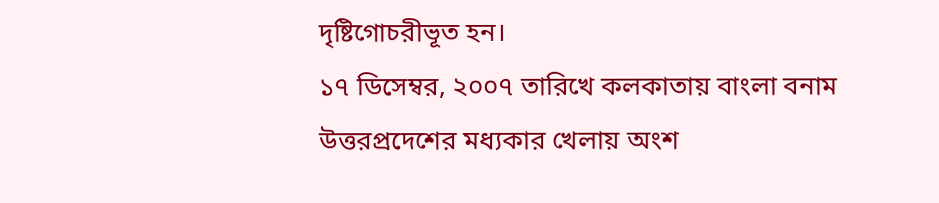দৃষ্টিগোচরীভূত হন।
১৭ ডিসেম্বর, ২০০৭ তারিখে কলকাতায় বাংলা বনাম উত্তরপ্রদেশের মধ্যকার খেলায় অংশ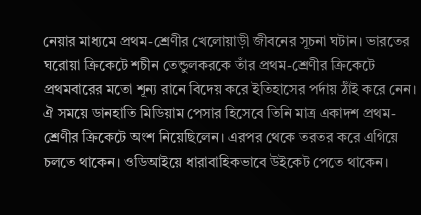নেয়ার মাধ্যমে প্রথম-শ্রেণীর খেলোয়াড়ী জীবনের সূচনা ঘটান। ভারতের ঘরোয়া ক্রিকেটে শচীন তেন্ডুলকরকে তাঁর প্রথম-শ্রেণীর ক্রিকেটে প্রথমবারের মতো শূন্য রানে বিদেয় করে ইতিহাসের পর্দায় ঠাঁই করে নেন। ঐ সময়ে ডানহাতি মিডিয়াম পেসার হিসেবে তিনি মাত্র একাদশ প্রথম-শ্রেণীর ক্রিকেটে অংশ নিয়েছিলেন। এরপর থেকে তরতর করে এগিয়ে চলতে থাকেন। ওডিআইয়ে ধারাবাহিকভাবে উইকেট পেতে থাকেন।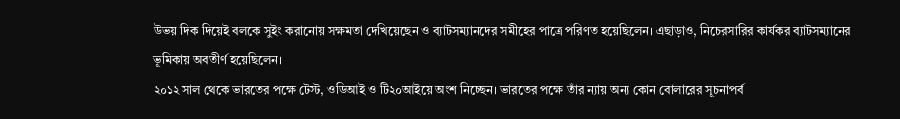উভয় দিক দিয়েই বলকে সুইং করানোয় সক্ষমতা দেখিয়েছেন ও ব্যাটসম্যানদের সমীহের পাত্রে পরিণত হয়েছিলেন। এছাড়াও, নিচেরসারির কার্যকর ব্যাটসম্যানের ভূমিকায় অবতীর্ণ হয়েছিলেন।
২০১২ সাল থেকে ভারতের পক্ষে টেস্ট, ওডিআই ও টি২০আইয়ে অংশ নিচ্ছেন। ভারতের পক্ষে তাঁর ন্যায় অন্য কোন বোলারের সূচনাপর্ব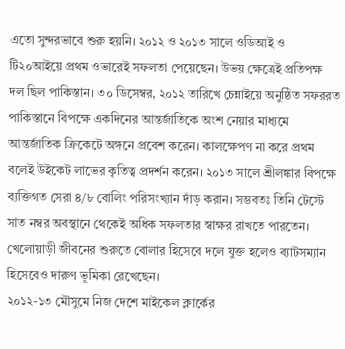এতো সুন্দরভাবে শুরু হয়নি। ২০১২ ও ২০১৩ সালে ওডিআই ও টি২০আইয়ে প্রথম ওভারেই সফলতা পেয়েছেন। উভয় ক্ষেত্রেই প্রতিপক্ষ দল ছিল পাকিস্তান। ৩০ ডিসেম্বর, ২০১২ তারিখে চেন্নাইয়ে অনুষ্ঠিত সফররত পাকিস্তানে বিপক্ষে একদিনের আন্তর্জাতিকে অংশ নেয়ার মাধ্যমে আন্তর্জাতিক ক্রিকেটে অঙ্গনে প্রবেশ করেন। কালক্ষেপণ না করে প্রথম বলেই উইকেট লাভের কৃতিত্ব প্রদর্শন করেন। ২০১৩ সালে শ্রীলঙ্কার বিপক্ষে ব্যক্তিগত সেরা ৪/৮ বোলিং পরিসংখ্যান দাঁড় করান। সম্ভবতঃ তিনি টেস্টে সাত নম্বর অবস্থানে থেকেই অধিক সফলতার স্বাক্ষর রাখতে পারতেন। খেলোয়াড়ী জীবনের শুরুতে বোলার হিসেবে দলে যুক্ত হলেও ব্যাটসম্যান হিসেবেও দারুণ ভূমিকা রেখেছেন।
২০১২-১৩ মৌসুমে নিজ দেশে মাইকেল ক্লার্কের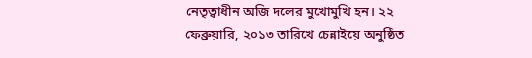নেতৃত্বাধীন অজি দলের মুখোমুখি হন। ২২ ফেব্রুয়ারি, ২০১৩ তারিখে চেন্নাইয়ে অনুষ্ঠিত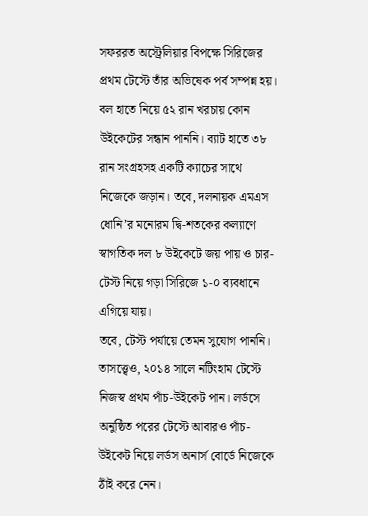সফররত অস্ট্রেলিয়ার বিপক্ষে সিরিজের প্রথম টেস্টে তাঁর অভিষেক পর্ব সম্পন্ন হয়। বল হাতে নিয়ে ৫২ রান খরচায় কোন উইকেটের সন্ধান পাননি। ব্যাট হাতে ৩৮ রান সংগ্রহসহ একটি ক্যাচের সাথে নিজেকে জড়ান। তবে, দলনায়ক এমএস ধোনি’র মনোরম দ্বি-শতকের কল্যাণে স্বাগতিক দল ৮ উইকেটে জয় পায় ও চার-টেস্ট নিয়ে গড়া সিরিজে ১-০ ব্যবধানে এগিয়ে যায়।
তবে, টেস্ট পর্যায়ে তেমন সুযোগ পাননি। তাসত্ত্বেও, ২০১৪ সালে নটিংহাম টেস্টে নিজস্ব প্রথম পাঁচ-উইকেট পান। লর্ডসে অনুষ্ঠিত পরের টেস্টে আবারও পাঁচ-উইকেট নিয়ে লর্ডস অনার্স বোর্ডে নিজেকে ঠাঁই করে নেন।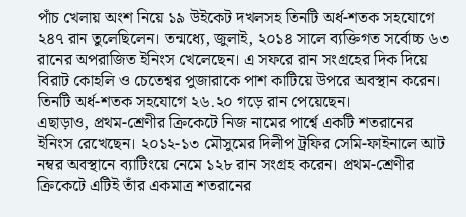পাঁচ খেলায় অংশ নিয়ে ১৯ উইকেট দখলসহ তিনটি অর্ধ-শতক সহযোগে ২৪৭ রান তুলেছিলেন। তন্মধ্যে, জুলাই, ২০১৪ সালে ব্যক্তিগত সর্বোচ্চ ৬৩ রানের অপরাজিত ইনিংস খেলেছেন। এ সফরে রান সংগ্রহের দিক দিয়ে বিরাট কোহলি ও চেতেশ্বর পুজারাকে পাশ কাটিয়ে উপরে অবস্থান করেন। তিনটি অর্ধ-শতক সহযোগে ২৬.২০ গড়ে রান পেয়েছেন।
এছাড়াও, প্রথম-শ্রেণীর ক্রিকেটে নিজ নামের পার্শ্বে একটি শতরানের ইনিংস রেখেছেন। ২০১২-১৩ মৌসুমের দিলীপ ট্রফির সেমি-ফাইনালে আট নম্বর অবস্থানে ব্যাটিংয়ে নেমে ১২৮ রান সংগ্রহ করেন। প্রথম-শ্রেণীর ক্রিকেটে এটিই তাঁর একমাত্র শতরানের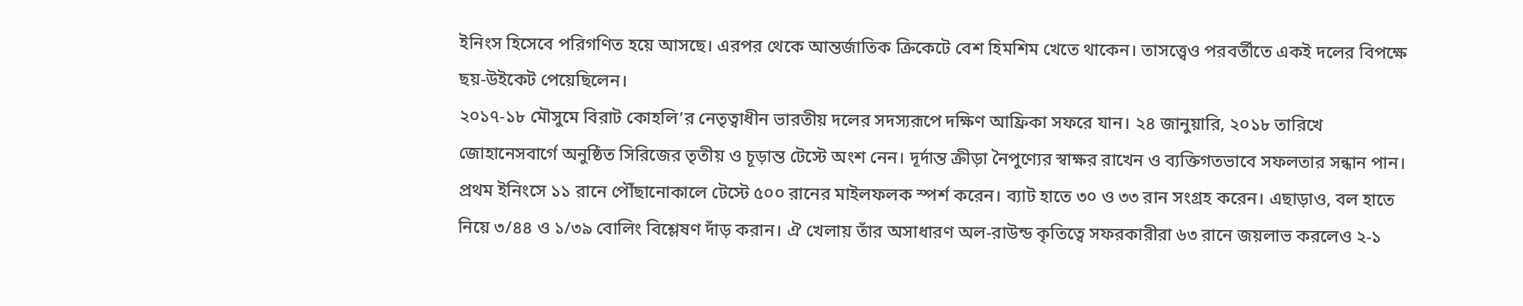ইনিংস হিসেবে পরিগণিত হয়ে আসছে। এরপর থেকে আন্তর্জাতিক ক্রিকেটে বেশ হিমশিম খেতে থাকেন। তাসত্ত্বেও পরবর্তীতে একই দলের বিপক্ষে ছয়-উইকেট পেয়েছিলেন।
২০১৭-১৮ মৌসুমে বিরাট কোহলি’র নেতৃত্বাধীন ভারতীয় দলের সদস্যরূপে দক্ষিণ আফ্রিকা সফরে যান। ২৪ জানুয়ারি, ২০১৮ তারিখে জোহানেসবার্গে অনুষ্ঠিত সিরিজের তৃতীয় ও চূড়ান্ত টেস্টে অংশ নেন। দূর্দান্ত ক্রীড়া নৈপুণ্যের স্বাক্ষর রাখেন ও ব্যক্তিগতভাবে সফলতার সন্ধান পান। প্রথম ইনিংসে ১১ রানে পৌঁছানোকালে টেস্টে ৫০০ রানের মাইলফলক স্পর্শ করেন। ব্যাট হাতে ৩০ ও ৩৩ রান সংগ্রহ করেন। এছাড়াও, বল হাতে নিয়ে ৩/৪৪ ও ১/৩৯ বোলিং বিশ্লেষণ দাঁড় করান। ঐ খেলায় তাঁর অসাধারণ অল-রাউন্ড কৃতিত্বে সফরকারীরা ৬৩ রানে জয়লাভ করলেও ২-১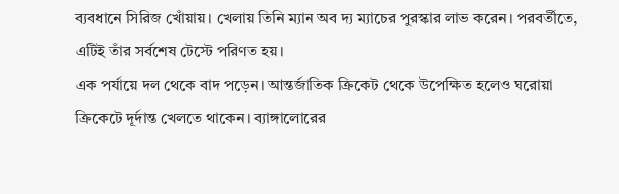ব্যবধানে সিরিজ খোঁয়ায়। খেলায় তিনি ম্যান অব দ্য ম্যাচের পুরস্কার লাভ করেন। পরবর্তীতে, এটিই তাঁর সর্বশেষ টেস্টে পরিণত হয়।
এক পর্যায়ে দল থেকে বাদ পড়েন। আন্তর্জাতিক ক্রিকেট থেকে উপেক্ষিত হলেও ঘরোয়া ক্রিকেটে দূর্দান্ত খেলতে থাকেন। ব্যাঙ্গালোরের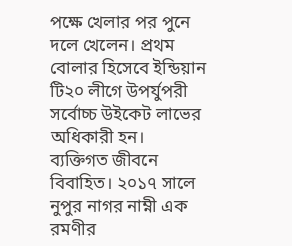পক্ষে খেলার পর পুনে দলে খেলেন। প্রথম বোলার হিসেবে ইন্ডিয়ান টি২০ লীগে উপর্যুপরী সর্বোচ্চ উইকেট লাভের অধিকারী হন।
ব্যক্তিগত জীবনে বিবাহিত। ২০১৭ সালে নুপুর নাগর নাম্নী এক রমণীর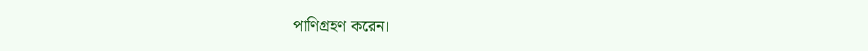পাণিগ্রহণ করেন।